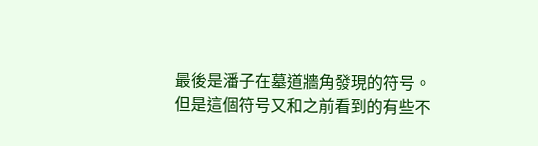最後是潘子在墓道牆角發現的符号。
但是這個符号又和之前看到的有些不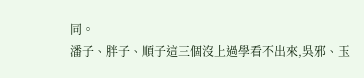同。
潘子、胖子、順子這三個沒上過學看不出來,吳邪、玉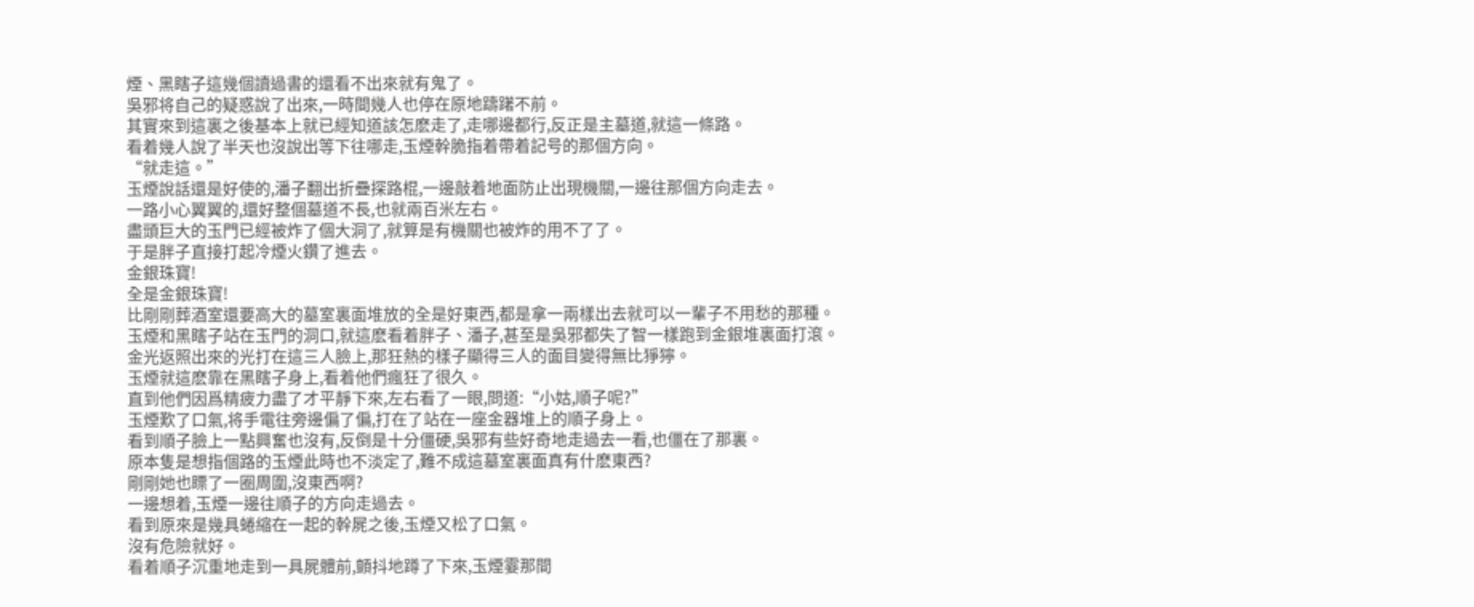煙、黑瞎子這幾個讀過書的還看不出來就有鬼了。
吳邪将自己的疑惑說了出來,一時間幾人也停在原地躊躇不前。
其實來到這裏之後基本上就已經知道該怎麽走了,走哪邊都行,反正是主墓道,就這一條路。
看着幾人說了半天也沒說出等下往哪走,玉煙幹脆指着帶着記号的那個方向。
“就走這。”
玉煙說話還是好使的,潘子翻出折疊探路棍,一邊敲着地面防止出現機關,一邊往那個方向走去。
一路小心翼翼的,還好整個墓道不長,也就兩百米左右。
盡頭巨大的玉門已經被炸了個大洞了,就算是有機關也被炸的用不了了。
于是胖子直接打起冷煙火鑽了進去。
金銀珠寶!
全是金銀珠寶!
比剛剛葬酒室還要高大的墓室裏面堆放的全是好東西,都是拿一兩樣出去就可以一輩子不用愁的那種。
玉煙和黑瞎子站在玉門的洞口,就這麽看着胖子、潘子,甚至是吳邪都失了智一樣跑到金銀堆裏面打滾。
金光返照出來的光打在這三人臉上,那狂熱的樣子顯得三人的面目變得無比猙獰。
玉煙就這麽靠在黑瞎子身上,看着他們瘋狂了很久。
直到他們因爲精疲力盡了才平靜下來,左右看了一眼,問道:“小姑,順子呢?”
玉煙歎了口氣,将手電往旁邊偏了偏,打在了站在一座金器堆上的順子身上。
看到順子臉上一點興奮也沒有,反倒是十分僵硬,吳邪有些好奇地走過去一看,也僵在了那裏。
原本隻是想指個路的玉煙此時也不淡定了,難不成這墓室裏面真有什麽東西?
剛剛她也瞟了一圈周圍,沒東西啊?
一邊想着,玉煙一邊往順子的方向走過去。
看到原來是幾具蜷縮在一起的幹屍之後,玉煙又松了口氣。
沒有危險就好。
看着順子沉重地走到一具屍體前,顫抖地蹲了下來,玉煙霎那間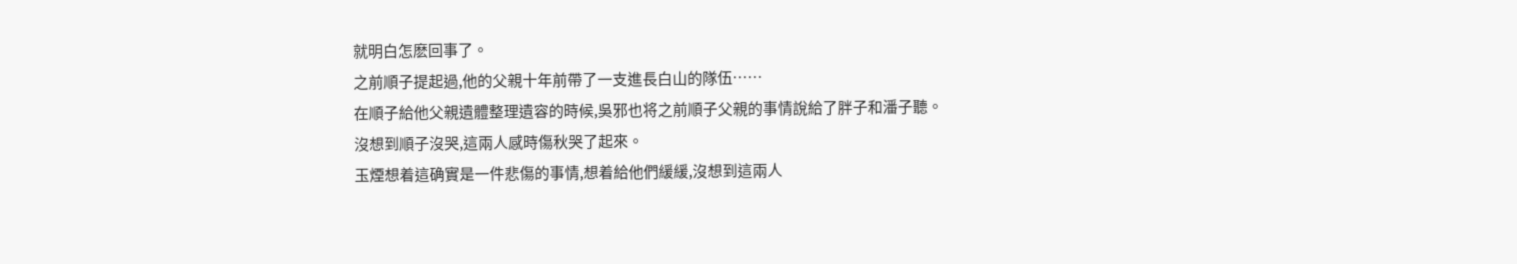就明白怎麽回事了。
之前順子提起過,他的父親十年前帶了一支進長白山的隊伍……
在順子給他父親遺體整理遺容的時候,吳邪也将之前順子父親的事情說給了胖子和潘子聽。
沒想到順子沒哭,這兩人感時傷秋哭了起來。
玉煙想着這确實是一件悲傷的事情,想着給他們緩緩,沒想到這兩人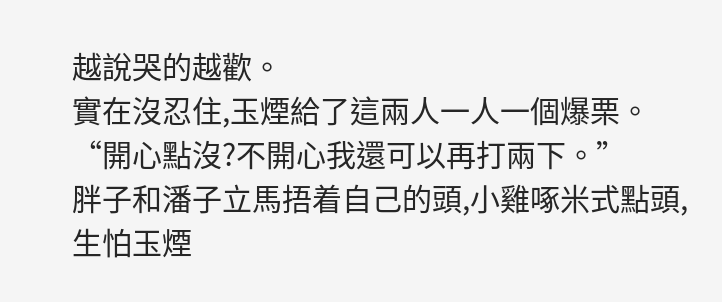越說哭的越歡。
實在沒忍住,玉煙給了這兩人一人一個爆栗。
“開心點沒?不開心我還可以再打兩下。”
胖子和潘子立馬捂着自己的頭,小雞啄米式點頭,生怕玉煙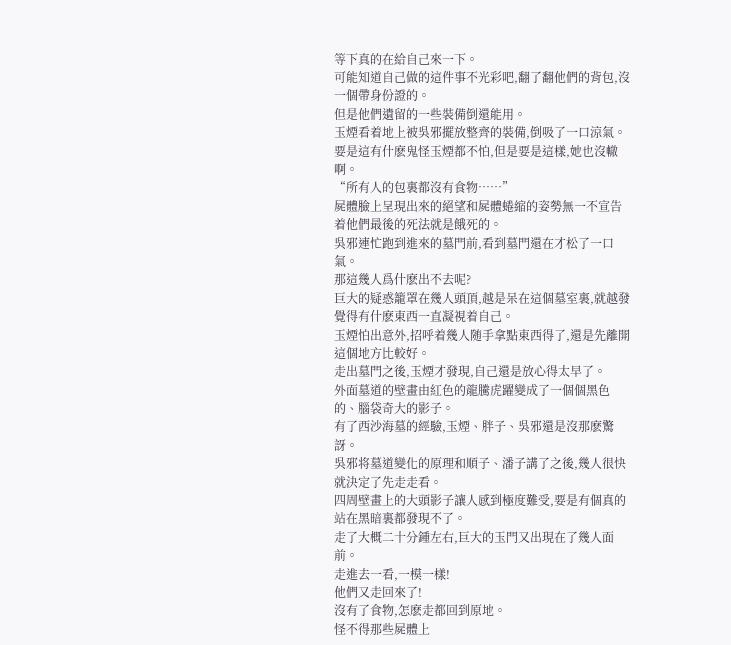等下真的在給自己來一下。
可能知道自己做的這件事不光彩吧,翻了翻他們的背包,沒一個帶身份證的。
但是他們遺留的一些裝備倒還能用。
玉煙看着地上被吳邪擺放整齊的裝備,倒吸了一口涼氣。
要是這有什麽鬼怪玉煙都不怕,但是要是這樣,她也沒轍啊。
“所有人的包裏都沒有食物……”
屍體臉上呈現出來的絕望和屍體蜷縮的姿勢無一不宣告着他們最後的死法就是餓死的。
吳邪連忙跑到進來的墓門前,看到墓門還在才松了一口氣。
那這幾人爲什麽出不去呢?
巨大的疑惑籠罩在幾人頭頂,越是呆在這個墓室裏,就越發覺得有什麽東西一直凝視着自己。
玉煙怕出意外,招呼着幾人随手拿點東西得了,還是先離開這個地方比較好。
走出墓門之後,玉煙才發現,自己還是放心得太早了。
外面墓道的壁畫由紅色的龍騰虎躍變成了一個個黑色的、腦袋奇大的影子。
有了西沙海墓的經驗,玉煙、胖子、吳邪還是沒那麽驚訝。
吳邪将墓道變化的原理和順子、潘子講了之後,幾人很快就決定了先走走看。
四周壁畫上的大頭影子讓人感到極度難受,要是有個真的站在黑暗裏都發現不了。
走了大概二十分鍾左右,巨大的玉門又出現在了幾人面前。
走進去一看,一模一樣!
他們又走回來了!
沒有了食物,怎麽走都回到原地。
怪不得那些屍體上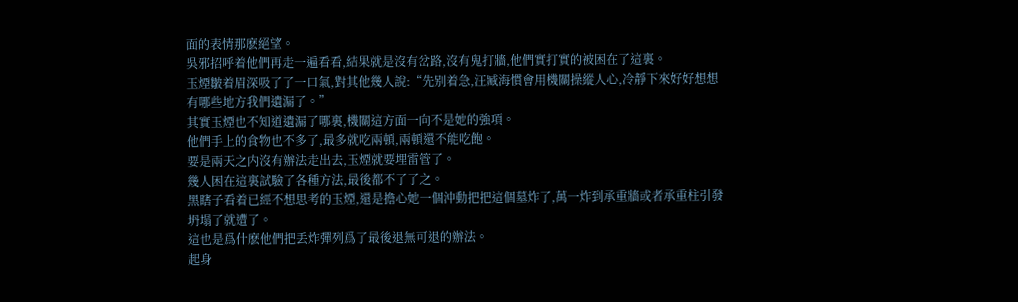面的表情那麽絕望。
吳邪招呼着他們再走一遍看看,結果就是沒有岔路,沒有鬼打牆,他們實打實的被困在了這裏。
玉煙皺着眉深吸了了一口氣,對其他幾人說:“先别着急,汪臧海慣會用機關操縱人心,冷靜下來好好想想有哪些地方我們遺漏了。”
其實玉煙也不知道遺漏了哪裏,機關這方面一向不是她的強項。
他們手上的食物也不多了,最多就吃兩頓,兩頓還不能吃飽。
要是兩天之内沒有辦法走出去,玉煙就要埋雷管了。
幾人困在這裏試驗了各種方法,最後都不了了之。
黑瞎子看着已經不想思考的玉煙,還是擔心她一個沖動把把這個墓炸了,萬一炸到承重牆或者承重柱引發坍塌了就遭了。
這也是爲什麽他們把丢炸彈列爲了最後退無可退的辦法。
起身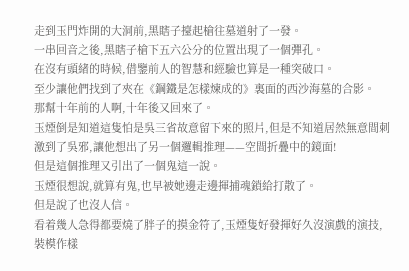走到玉門炸開的大洞前,黑瞎子擡起槍往墓道射了一發。
一串回音之後,黑瞎子槍下五六公分的位置出現了一個彈孔。
在沒有頭緒的時候,借鑒前人的智慧和經驗也算是一種突破口。
至少讓他們找到了夾在《鋼鐵是怎樣煉成的》裏面的西沙海墓的合影。
那幫十年前的人啊,十年後又回來了。
玉煙倒是知道這隻怕是吳三省故意留下來的照片,但是不知道居然無意間刺激到了吳邪,讓他想出了另一個邏輯推理——空間折疊中的鏡面!
但是這個推理又引出了一個鬼這一說。
玉煙很想說,就算有鬼,也早被她邊走邊揮捕魂鎖給打散了。
但是說了也沒人信。
看着幾人急得都要燒了胖子的摸金符了,玉煙隻好發揮好久沒演戲的演技,裝模作樣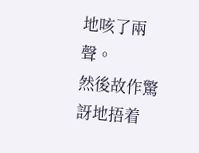地咳了兩聲。
然後故作驚訝地捂着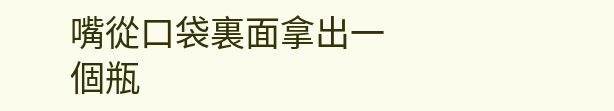嘴從口袋裏面拿出一個瓶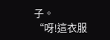子。
“呀!這衣服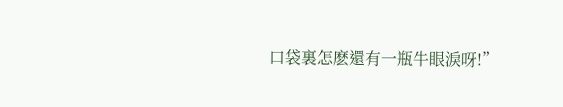口袋裏怎麽還有一瓶牛眼淚呀!”